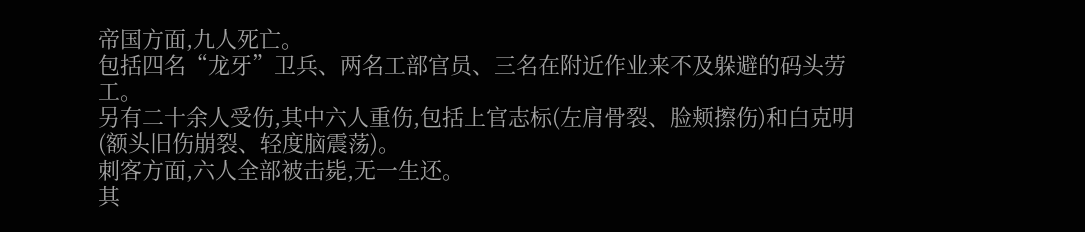帝国方面,九人死亡。
包括四名“龙牙”卫兵、两名工部官员、三名在附近作业来不及躲避的码头劳工。
另有二十余人受伤,其中六人重伤,包括上官志标(左肩骨裂、脸颊擦伤)和白克明(额头旧伤崩裂、轻度脑震荡)。
刺客方面,六人全部被击毙,无一生还。
其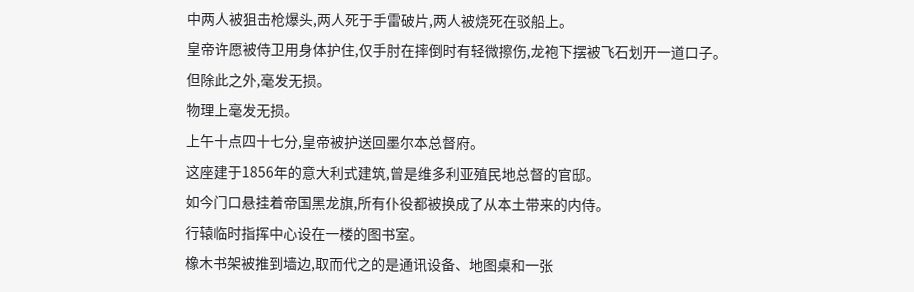中两人被狙击枪爆头,两人死于手雷破片,两人被烧死在驳船上。
皇帝许愿被侍卫用身体护住,仅手肘在摔倒时有轻微擦伤,龙袍下摆被飞石划开一道口子。
但除此之外,毫发无损。
物理上毫发无损。
上午十点四十七分,皇帝被护送回墨尔本总督府。
这座建于1856年的意大利式建筑,曾是维多利亚殖民地总督的官邸。
如今门口悬挂着帝国黑龙旗,所有仆役都被换成了从本土带来的内侍。
行辕临时指挥中心设在一楼的图书室。
橡木书架被推到墙边,取而代之的是通讯设备、地图桌和一张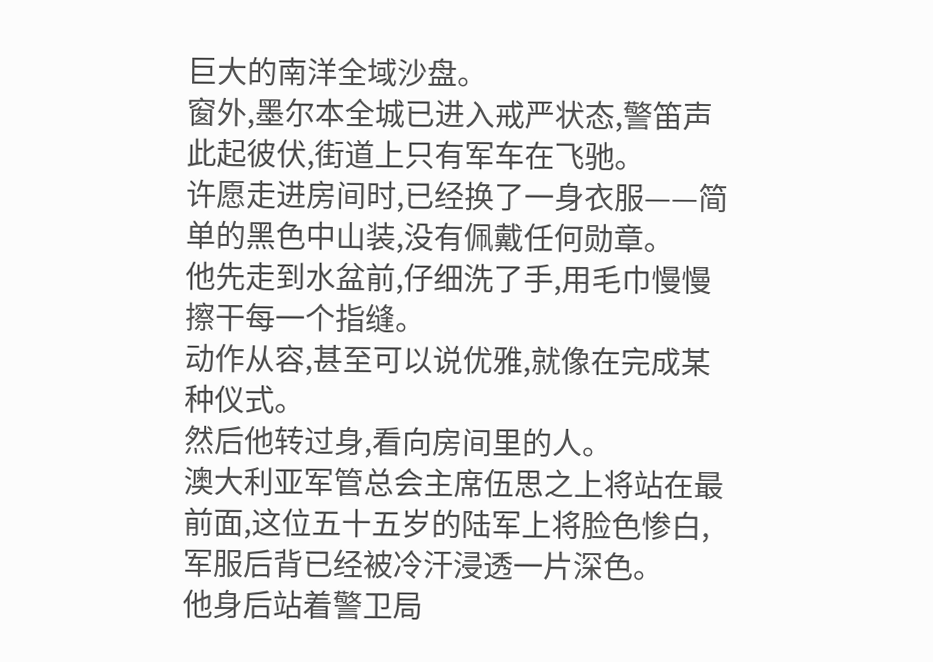巨大的南洋全域沙盘。
窗外,墨尔本全城已进入戒严状态,警笛声此起彼伏,街道上只有军车在飞驰。
许愿走进房间时,已经换了一身衣服——简单的黑色中山装,没有佩戴任何勋章。
他先走到水盆前,仔细洗了手,用毛巾慢慢擦干每一个指缝。
动作从容,甚至可以说优雅,就像在完成某种仪式。
然后他转过身,看向房间里的人。
澳大利亚军管总会主席伍思之上将站在最前面,这位五十五岁的陆军上将脸色惨白,军服后背已经被冷汗浸透一片深色。
他身后站着警卫局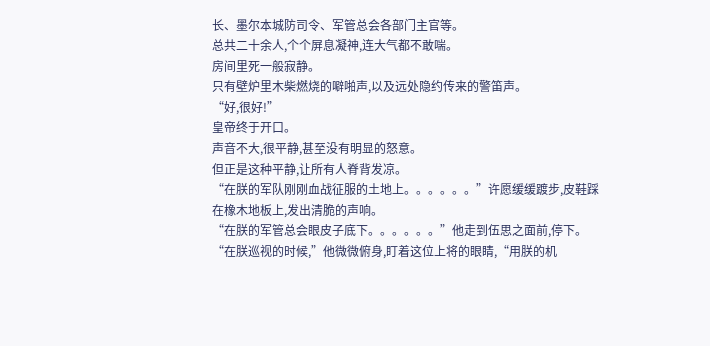长、墨尔本城防司令、军管总会各部门主官等。
总共二十余人,个个屏息凝神,连大气都不敢喘。
房间里死一般寂静。
只有壁炉里木柴燃烧的噼啪声,以及远处隐约传来的警笛声。
“好,很好!”
皇帝终于开口。
声音不大,很平静,甚至没有明显的怒意。
但正是这种平静,让所有人脊背发凉。
“在朕的军队刚刚血战征服的土地上。。。。。。”许愿缓缓踱步,皮鞋踩在橡木地板上,发出清脆的声响。
“在朕的军管总会眼皮子底下。。。。。。”他走到伍思之面前,停下。
“在朕巡视的时候,”他微微俯身,盯着这位上将的眼睛,“用朕的机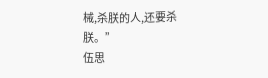械,杀朕的人,还要杀朕。”
伍思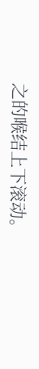之的喉结上下滚动。